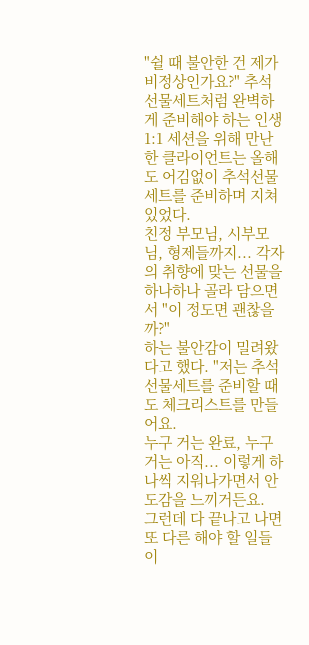"쉴 때 불안한 건 제가 비정상인가요?" 추석선물세트처럼 완벽하게 준비해야 하는 인생 1:1 세션을 위해 만난 한 클라이언트는 올해도 어김없이 추석선물세트를 준비하며 지쳐있었다.
친정 부모님, 시부모님, 형제들까지... 각자의 취향에 맞는 선물을 하나하나 골라 담으면서 "이 정도면 괜찮을까?"
하는 불안감이 밀려왔다고 했다. "저는 추석선물세트를 준비할 때도 체크리스트를 만들어요.
누구 거는 완료, 누구 거는 아직... 이렇게 하나씩 지워나가면서 안도감을 느끼거든요.
그런데 다 끝나고 나면 또 다른 해야 할 일들이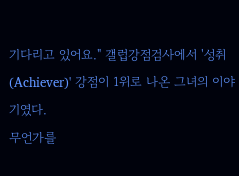기다리고 있어요." 갤럽강점검사에서 '성취(Achiever)' 강점이 1위로 나온 그녀의 이야기였다.
무언가를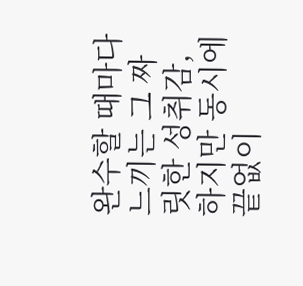완수할 때마다 느끼는 그 짜릿한 성취감, 하지만 동시에 끝없이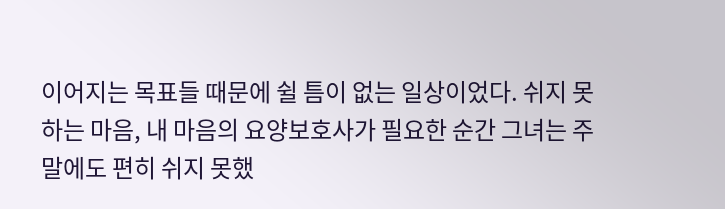이어지는 목표들 때문에 쉴 틈이 없는 일상이었다. 쉬지 못하는 마음, 내 마음의 요양보호사가 필요한 순간 그녀는 주말에도 편히 쉬지 못했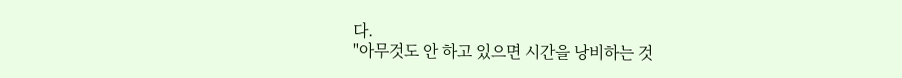다.
"아무것도 안 하고 있으면 시간을 낭비하는 것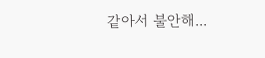같아서 불안해...